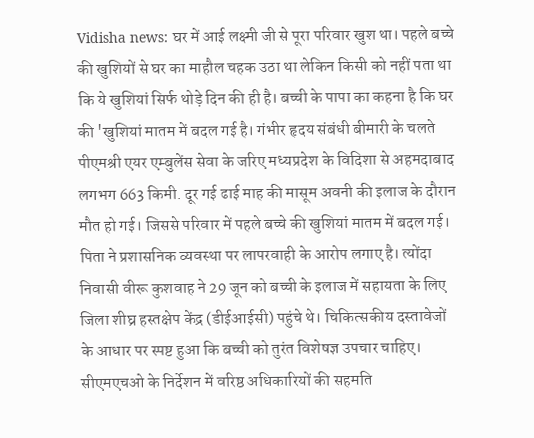Vidisha news: घर में आई लक्ष्मी जी से पूरा परिवार खुश था। पहले बच्चे की खुशियों से घर का माहौल चहक उठा था लेकिन किसी को नहीं पता था कि ये खुशियां सिर्फ थोड़े दिन की ही है। बच्ची के पापा का कहना है कि घर की 'खुशियां मातम में बदल गई है। गंभीर हृदय संबंधी बीमारी के चलते पीएमश्री एयर एम्बुलेंस सेवा के जरिए मध्यप्रदेश के विदिशा से अहमदाबाद लगभग 663 किमी. दूर गई ढाई माह की मासूम अवनी की इलाज के दौरान मौत हो गई। जिससे परिवार में पहले बच्चे की खुशियां मातम में बदल गई।
पिता ने प्रशासनिक व्यवस्था पर लापरवाही के आरोप लगाए है। त्योंदा निवासी वीरू कुशवाह ने 29 जून को बच्ची के इलाज में सहायता के लिए जिला शीघ्र हस्तक्षेप केंद्र (डीईआईसी) पहुंचे थे। चिकित्सकीय दस्तावेजों के आधार पर स्पष्ट हुआ कि बच्ची को तुरंत विशेषज्ञ उपचार चाहिए।
सीएमएचओ के निर्देशन में वरिष्ठ अधिकारियों की सहमति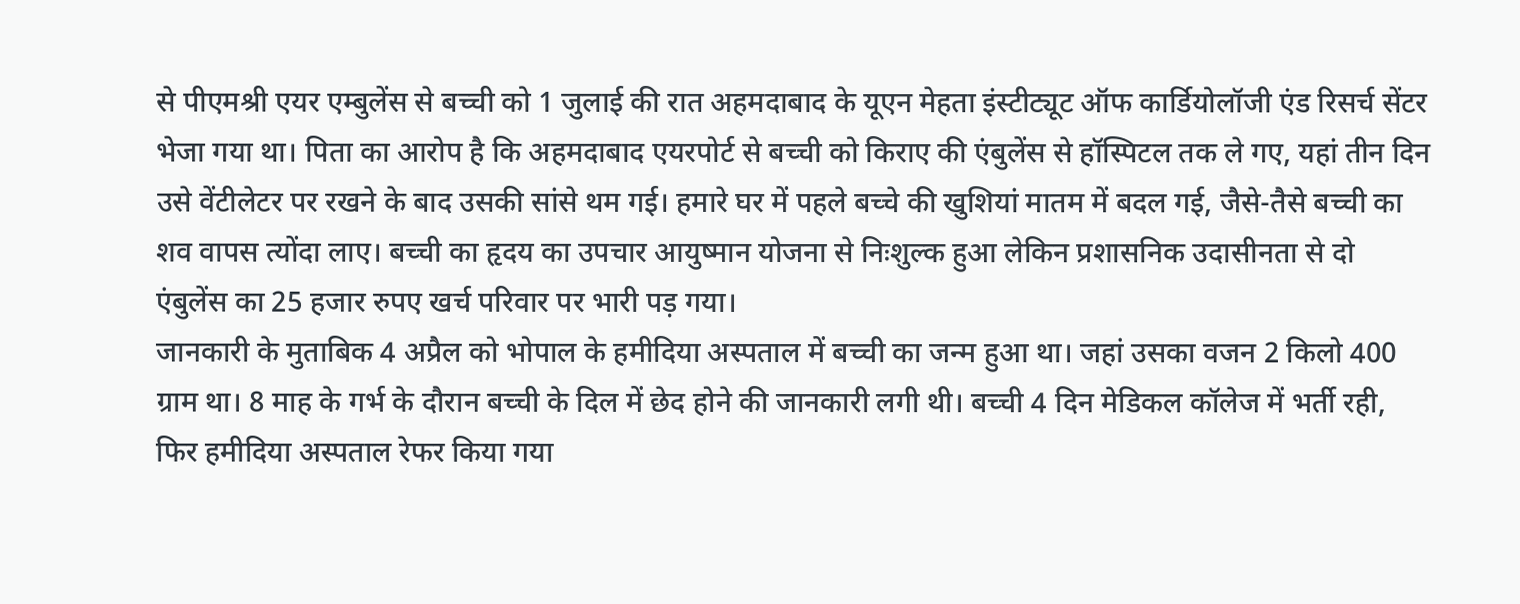से पीएमश्री एयर एम्बुलेंस से बच्ची को 1 जुलाई की रात अहमदाबाद के यूएन मेहता इंस्टीट्यूट ऑफ कार्डियोलॉजी एंड रिसर्च सेंटर भेजा गया था। पिता का आरोप है कि अहमदाबाद एयरपोर्ट से बच्ची को किराए की एंबुलेंस से हॉस्पिटल तक ले गए, यहां तीन दिन उसे वेंटीलेटर पर रखने के बाद उसकी सांसे थम गई। हमारे घर में पहले बच्चे की खुशियां मातम में बदल गई, जैसे-तैसे बच्ची का शव वापस त्योंदा लाए। बच्ची का हृदय का उपचार आयुष्मान योजना से निःशुल्क हुआ लेकिन प्रशासनिक उदासीनता से दो एंबुलेंस का 25 हजार रुपए खर्च परिवार पर भारी पड़ गया।
जानकारी के मुताबिक 4 अप्रैल को भोपाल के हमीदिया अस्पताल में बच्ची का जन्म हुआ था। जहां उसका वजन 2 किलो 400 ग्राम था। 8 माह के गर्भ के दौरान बच्ची के दिल में छेद होने की जानकारी लगी थी। बच्ची 4 दिन मेडिकल कॉलेज में भर्ती रही, फिर हमीदिया अस्पताल रेफर किया गया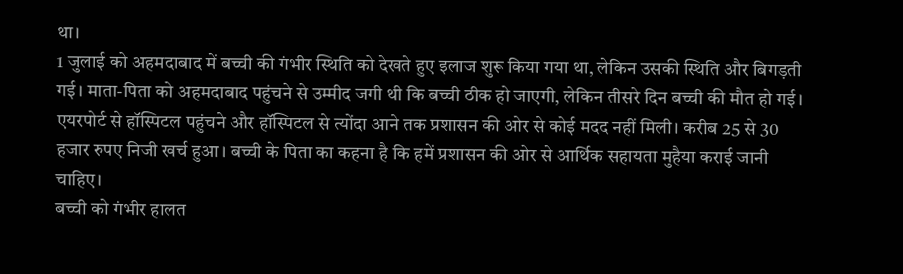था।
1 जुलाई को अहमदाबाद में बच्ची की गंभीर स्थिति को देखते हुए इलाज शुरू किया गया था, लेकिन उसकी स्थिति और बिगड़ती गई। माता-पिता को अहमदाबाद पहुंचने से उम्मीद जगी थी कि बच्ची ठीक हो जाएगी, लेकिन तीसरे दिन बच्ची की मौत हो गई। एयरपोर्ट से हॉस्पिटल पहुंचने और हॉस्पिटल से त्योंदा आने तक प्रशासन की ओर से कोई मदद नहीं मिली। करीब 25 से 30 हजार रुपए निजी खर्च हुआ। बच्ची के पिता का कहना है कि हमें प्रशासन की ओर से आर्थिक सहायता मुहैया कराई जानी चाहिए।
बच्ची को गंभीर हालत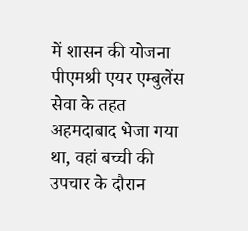में शासन की योजना पीएमश्री एयर एम्बुलेंस सेवा के तहत अहमदाबाद भेजा गया था, वहां बच्ची की उपचार के दौरान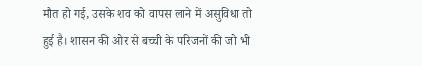मौत हो गई, उसके शव को वापस लाने में असुविधा तो हुई है। शासन की ओर से बच्ची के परिजनों की जो भी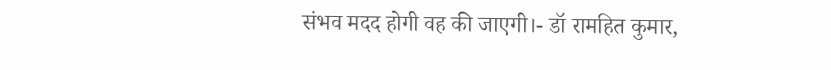संभव मदद होगी वह की जाएगी।- डॉ रामहित कुमार,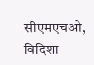सीएमएचओ, विदिशा